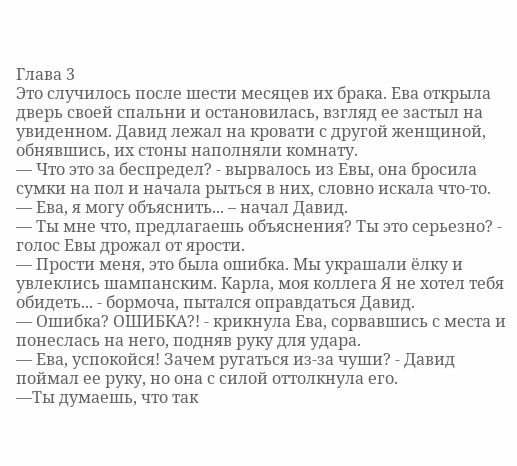Глава 3
Это случилось после шести месяцев их брака. Ева открыла дверь своей спальни и остановилась, взгляд ее застыл на увиденном. Давид лежал на кровати с другой женщиной, обнявшись, их стоны наполняли комнату.
— Что это за беспредел? - вырвалось из Евы, она бросила сумки на пол и начала рыться в них, словно искала что-то.
— Ева, я могу объяснить... – начал Давид.
— Ты мне что, предлагаешь объяснения? Ты это серьезно? - голос Евы дрожал от ярости.
— Прости меня, это была ошибка. Мы украшали ёлку и увлеклись шампанским. Карла, моя коллега Я не хотел тебя обидеть... - бормоча, пытался оправдаться Давид.
— Ошибка? ОШИБКА?! - крикнула Ева, сорвавшись с места и понеслась на него, подняв руку для удара.
— Ева, успокойся! Зачем ругаться из-за чуши? - Давид поймал ее руку, но она с силой оттолкнула его.
—Ты думаешь, что так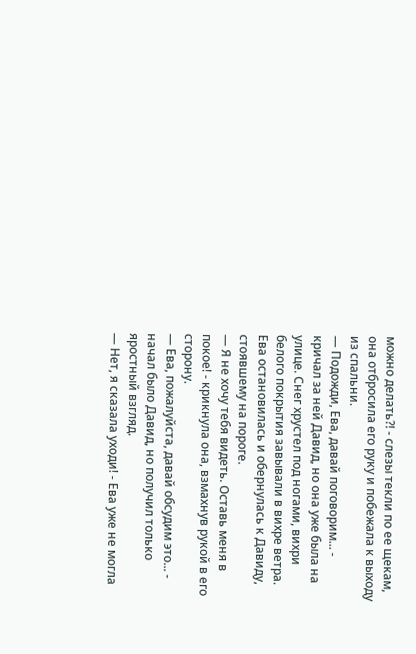можно делать?! - слезы текли по ее щекам, она отбросила его руку и побежала к выходу из спальни.
— Подожди, Ева, давай поговорим... - кричал за ней Давид, но она уже была на улице. Снег хрустел под ногами, вихри белого покрытия завывали в вихре ветра. Ева остановилась и обернулась к Давиду, стоявшему на пороге.
— Я не хочу тебя видеть. Оставь меня в покое! - крикнула она, взмахнув рукой в его сторону.
— Ева, пожалуйста, давай обсудим это... - начал было Давид, но получил только яростный взгляд.
— Нет, я сказала уходи! - Ева уже не могла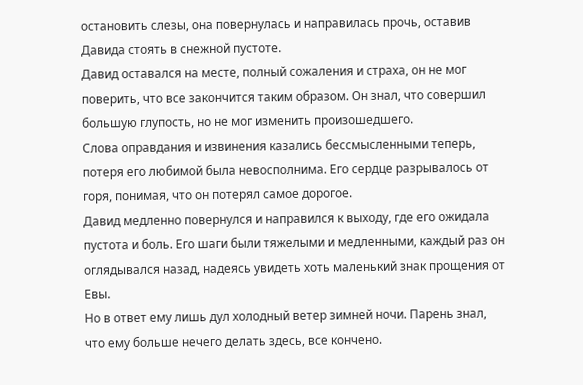остановить слезы, она повернулась и направилась прочь, оставив Давида стоять в снежной пустоте.
Давид оставался на месте, полный сожаления и страха, он не мог поверить, что все закончится таким образом. Он знал, что совершил большую глупость, но не мог изменить произошедшего.
Слова оправдания и извинения казались бессмысленными теперь, потеря его любимой была невосполнима. Его сердце разрывалось от горя, понимая, что он потерял самое дорогое.
Давид медленно повернулся и направился к выходу, где его ожидала пустота и боль. Его шаги были тяжелыми и медленными, каждый раз он оглядывался назад, надеясь увидеть хоть маленький знак прощения от Евы.
Но в ответ ему лишь дул холодный ветер зимней ночи. Парень знал, что ему больше нечего делать здесь, все кончено.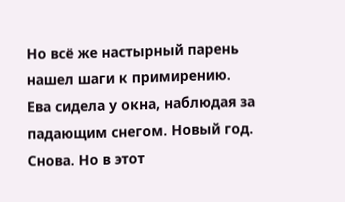Но всё же настырный парень нашел шаги к примирению.
Ева сидела у окна, наблюдая за падающим снегом. Новый год. Снова. Но в этот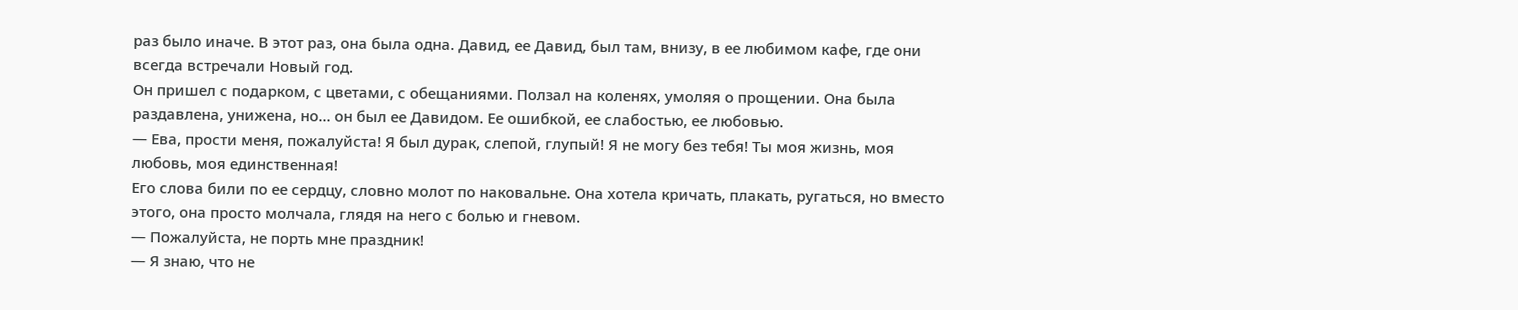раз было иначе. В этот раз, она была одна. Давид, ее Давид, был там, внизу, в ее любимом кафе, где они всегда встречали Новый год.
Он пришел с подарком, с цветами, с обещаниями. Ползал на коленях, умоляя о прощении. Она была раздавлена, унижена, но… он был ее Давидом. Ее ошибкой, ее слабостью, ее любовью.
— Ева, прости меня, пожалуйста! Я был дурак, слепой, глупый! Я не могу без тебя! Ты моя жизнь, моя любовь, моя единственная!
Его слова били по ее сердцу, словно молот по наковальне. Она хотела кричать, плакать, ругаться, но вместо этого, она просто молчала, глядя на него с болью и гневом.
— Пожалуйста, не порть мне праздник!
— Я знаю, что не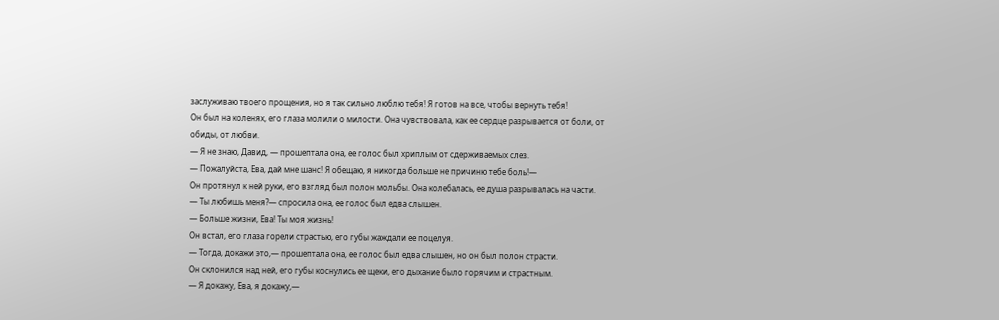заслуживаю твоего прощения, но я так сильно люблю тебя! Я готов на все, чтобы вернуть тебя!
Он был на коленях, его глаза молили о милости. Она чувствовала, как ее сердце разрывается от боли, от обиды, от любви.
— Я не знаю, Давид, — прошептала она, ее голос был хриплым от сдерживаемых слез.
— Пожалуйста, Ева, дай мне шанс! Я обещаю, я никогда больше не причиню тебе боль!—
Он протянул к ней руки, его взгляд был полон мольбы. Она колебалась, ее душа разрывалась на части.
— Ты любишь меня?— спросила она, ее голос был едва слышен.
— Больше жизни, Ева! Ты моя жизнь!
Он встал, его глаза горели страстью, его губы жаждали ее поцелуя.
— Тогда, докажи это,— прошептала она, ее голос был едва слышен, но он был полон страсти.
Он склонился над ней, его губы коснулись ее щеки, его дыхание было горячим и страстным.
— Я докажу, Ева, я докажу,—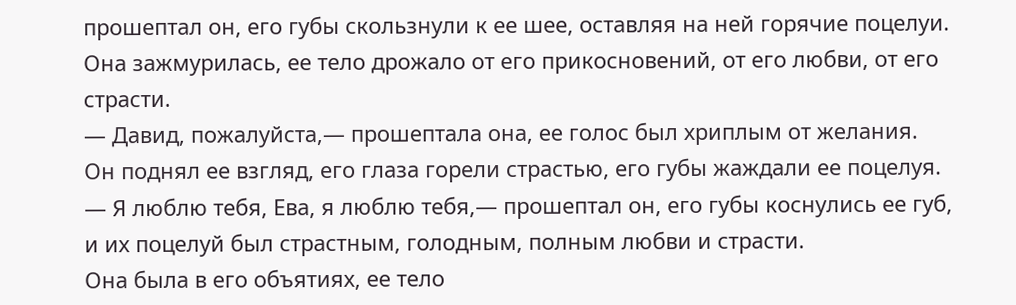прошептал он, его губы скользнули к ее шее, оставляя на ней горячие поцелуи.
Она зажмурилась, ее тело дрожало от его прикосновений, от его любви, от его страсти.
— Давид, пожалуйста,— прошептала она, ее голос был хриплым от желания.
Он поднял ее взгляд, его глаза горели страстью, его губы жаждали ее поцелуя.
— Я люблю тебя, Ева, я люблю тебя,— прошептал он, его губы коснулись ее губ, и их поцелуй был страстным, голодным, полным любви и страсти.
Она была в его объятиях, ее тело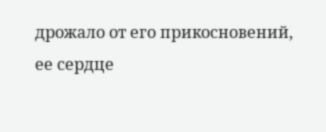дрожало от его прикосновений, ее сердце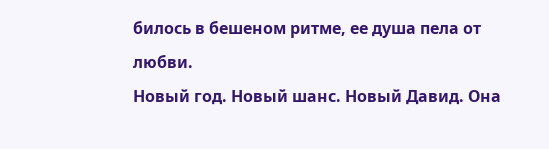билось в бешеном ритме, ее душа пела от любви.
Новый год. Новый шанс. Новый Давид. Она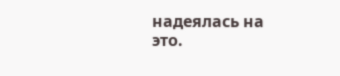надеялась на это.